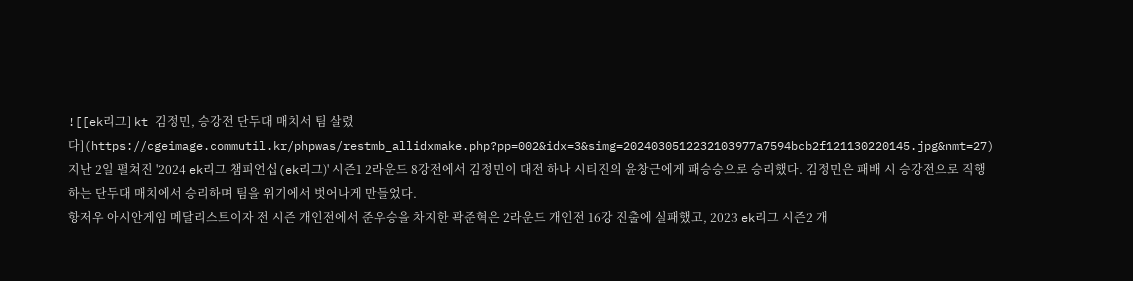![[ek리그] kt 김정민, 승강전 단두대 매치서 팀 살렸다](https://cgeimage.commutil.kr/phpwas/restmb_allidxmake.php?pp=002&idx=3&simg=2024030512232103977a7594bcb2f121130220145.jpg&nmt=27)
지난 2일 펼쳐진 '2024 ek리그 챔피언십(ek리그)' 시즌1 2라운드 8강전에서 김정민이 대전 하나 시티진의 윤창근에게 패승승으로 승리했다. 김정민은 패배 시 승강전으로 직행하는 단두대 매치에서 승리하며 팀을 위기에서 벗어나게 만들었다.
항저우 아시안게임 메달리스트이자 전 시즌 개인전에서 준우승을 차지한 곽준혁은 2라운드 개인전 16강 진출에 실패했고, 2023 ek리그 시즌2 개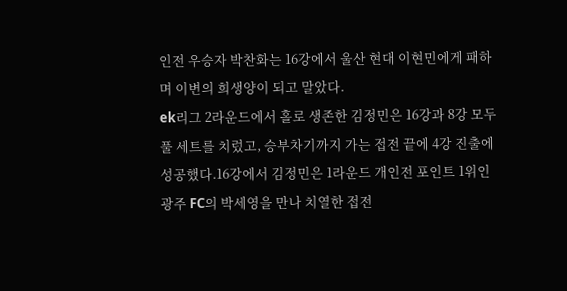인전 우승자 박찬화는 16강에서 울산 현대 이현민에게 패하며 이변의 희생양이 되고 말았다.
ek리그 2라운드에서 홀로 생존한 김정민은 16강과 8강 모두 풀 세트를 치렀고, 승부차기까지 가는 접전 끝에 4강 진출에 성공했다.16강에서 김정민은 1라운드 개인전 포인트 1위인 광주 FC의 박세영을 만나 치열한 접전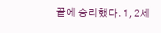끝에 승리했다. 1, 2세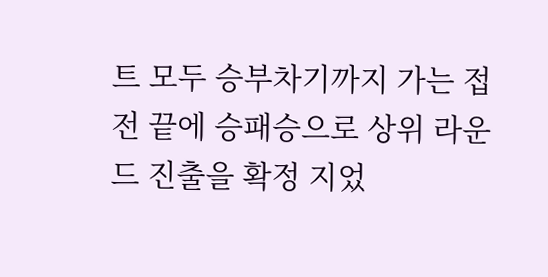트 모두 승부차기까지 가는 접전 끝에 승패승으로 상위 라운드 진출을 확정 지었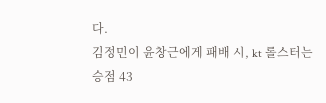다.
김정민이 윤창근에게 패배 시, kt 롤스터는 승점 43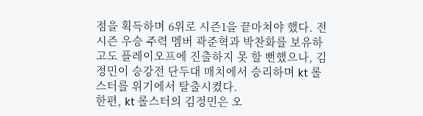점을 획득하며 6위로 시즌1을 끝마쳐야 했다. 전 시즌 우승 주력 멤버 곽준혁과 박찬화를 보유하고도 플레이오프에 진출하지 못 할 뻔했으나, 김정민이 승강전 단두대 매치에서 승리하며 kt 롤스터를 위기에서 탈출시켰다.
한편, kt 롤스터의 김정민은 오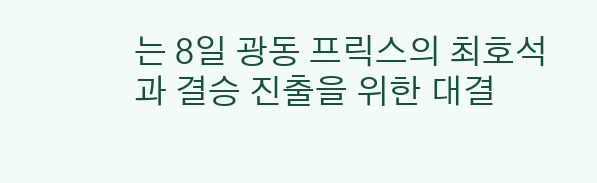는 8일 광동 프릭스의 최호석과 결승 진출을 위한 대결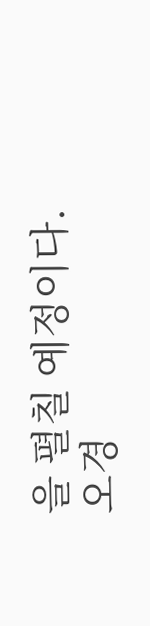을 펼칠 예정이다.
오경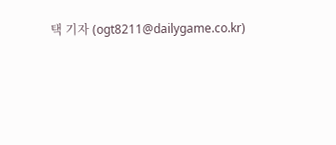택 기자 (ogt8211@dailygame.co.kr)